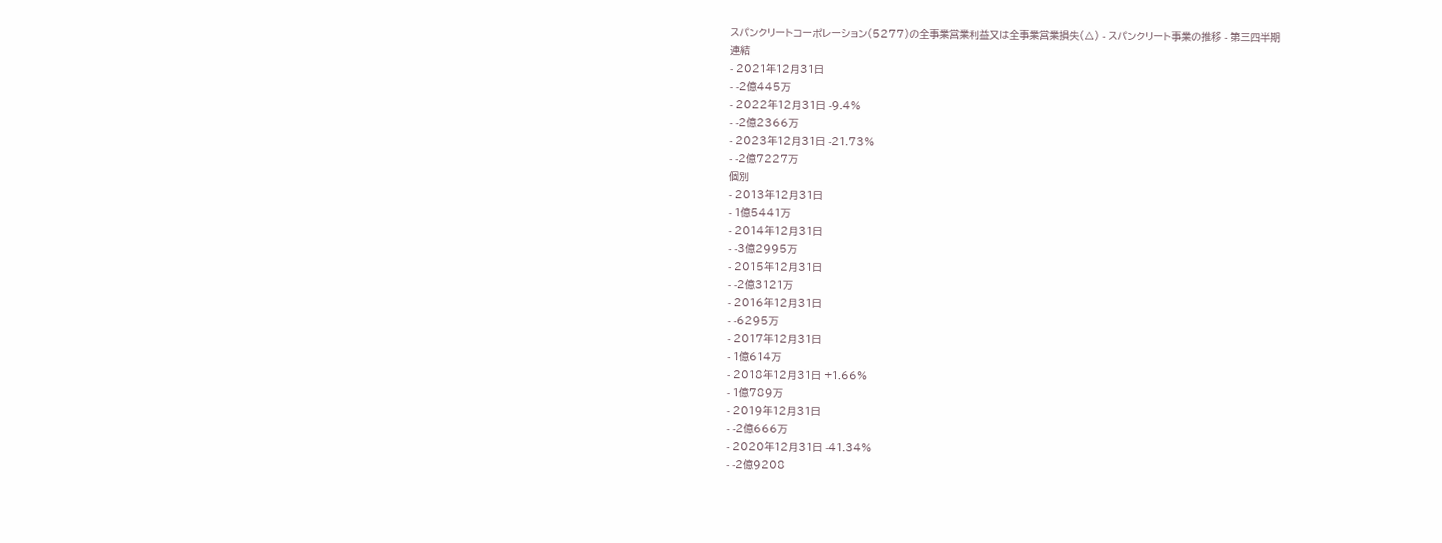スパンクリートコーポレーション(5277)の全事業営業利益又は全事業営業損失(△) - スパンクリート事業の推移 - 第三四半期
連結
- 2021年12月31日
- -2億445万
- 2022年12月31日 -9.4%
- -2億2366万
- 2023年12月31日 -21.73%
- -2億7227万
個別
- 2013年12月31日
- 1億5441万
- 2014年12月31日
- -3億2995万
- 2015年12月31日
- -2億3121万
- 2016年12月31日
- -6295万
- 2017年12月31日
- 1億614万
- 2018年12月31日 +1.66%
- 1億789万
- 2019年12月31日
- -2億666万
- 2020年12月31日 -41.34%
- -2億9208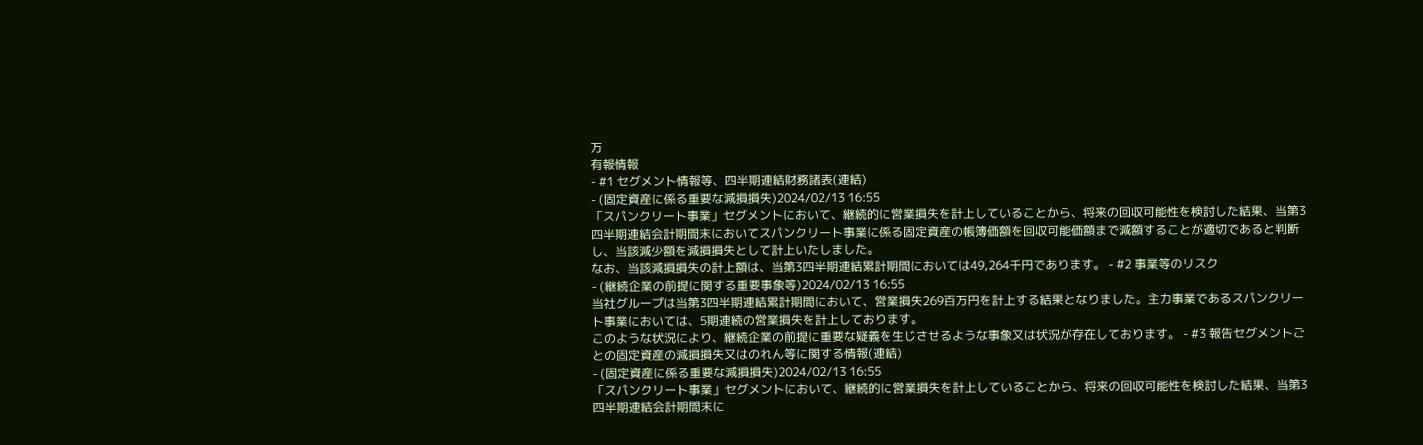万
有報情報
- #1 セグメント情報等、四半期連結財務諸表(連結)
- (固定資産に係る重要な減損損失)2024/02/13 16:55
「スパンクリート事業」セグメントにおいて、継続的に営業損失を計上していることから、将来の回収可能性を検討した結果、当第3四半期連結会計期間末においてスパンクリート事業に係る固定資産の帳簿価額を回収可能価額まで減額することが適切であると判断し、当該減少額を減損損失として計上いたしました。
なお、当該減損損失の計上額は、当第3四半期連結累計期間においては49,264千円であります。 - #2 事業等のリスク
- (継続企業の前提に関する重要事象等)2024/02/13 16:55
当社グループは当第3四半期連結累計期間において、営業損失269百万円を計上する結果となりました。主力事業であるスパンクリート事業においては、5期連続の営業損失を計上しております。
このような状況により、継続企業の前提に重要な疑義を生じさせるような事象又は状況が存在しております。 - #3 報告セグメントごとの固定資産の減損損失又はのれん等に関する情報(連結)
- (固定資産に係る重要な減損損失)2024/02/13 16:55
「スパンクリート事業」セグメントにおいて、継続的に営業損失を計上していることから、将来の回収可能性を検討した結果、当第3四半期連結会計期間末に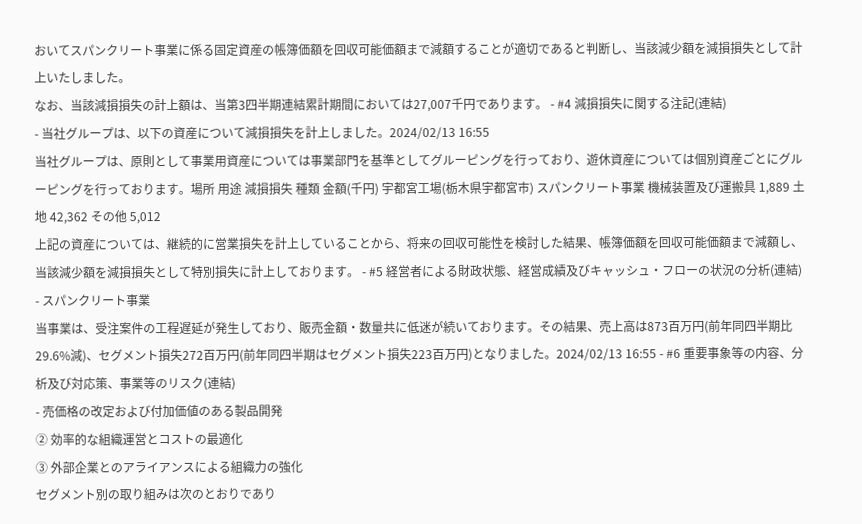おいてスパンクリート事業に係る固定資産の帳簿価額を回収可能価額まで減額することが適切であると判断し、当該減少額を減損損失として計上いたしました。
なお、当該減損損失の計上額は、当第3四半期連結累計期間においては27,007千円であります。 - #4 減損損失に関する注記(連結)
- 当社グループは、以下の資産について減損損失を計上しました。2024/02/13 16:55
当社グループは、原則として事業用資産については事業部門を基準としてグルーピングを行っており、遊休資産については個別資産ごとにグルーピングを行っております。場所 用途 減損損失 種類 金額(千円) 宇都宮工場(栃木県宇都宮市) スパンクリート事業 機械装置及び運搬具 1,889 土地 42,362 その他 5,012
上記の資産については、継続的に営業損失を計上していることから、将来の回収可能性を検討した結果、帳簿価額を回収可能価額まで減額し、当該減少額を減損損失として特別損失に計上しております。 - #5 経営者による財政状態、経営成績及びキャッシュ・フローの状況の分析(連結)
- スパンクリート事業
当事業は、受注案件の工程遅延が発生しており、販売金額・数量共に低迷が続いております。その結果、売上高は873百万円(前年同四半期比29.6%減)、セグメント損失272百万円(前年同四半期はセグメント損失223百万円)となりました。2024/02/13 16:55 - #6 重要事象等の内容、分析及び対応策、事業等のリスク(連結)
- 売価格の改定および付加価値のある製品開発
② 効率的な組織運営とコストの最適化
③ 外部企業とのアライアンスによる組織力の強化
セグメント別の取り組みは次のとおりであり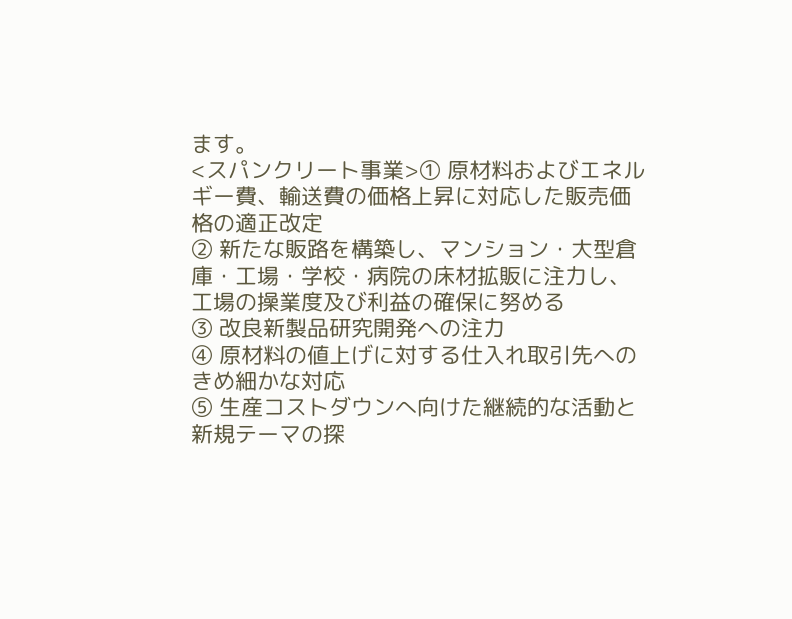ます。
<スパンクリート事業>① 原材料およびエネルギー費、輸送費の価格上昇に対応した販売価格の適正改定
② 新たな販路を構築し、マンション・大型倉庫・工場・学校・病院の床材拡販に注力し、工場の操業度及び利益の確保に努める
③ 改良新製品研究開発への注力
④ 原材料の値上げに対する仕入れ取引先へのきめ細かな対応
⑤ 生産コストダウンへ向けた継続的な活動と新規テーマの探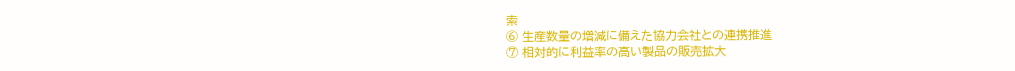索
⑥ 生産数量の増減に備えた協力会社との連携推進
⑦ 相対的に利益率の高い製品の販売拡大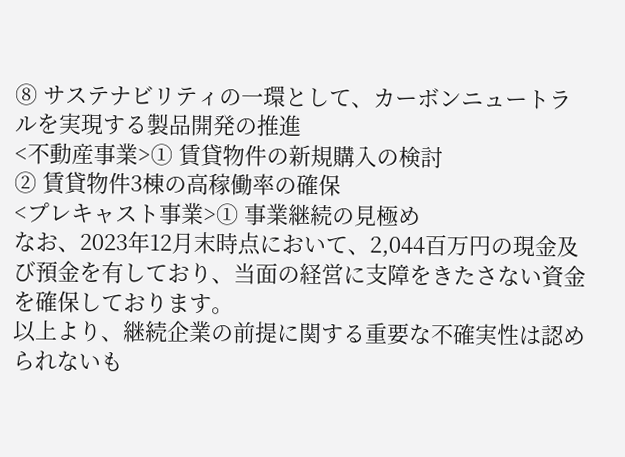⑧ サステナビリティの一環として、カーボンニュートラルを実現する製品開発の推進
<不動産事業>① 賃貸物件の新規購入の検討
② 賃貸物件3棟の高稼働率の確保
<プレキャスト事業>① 事業継続の見極め
なお、2023年12月末時点において、2,044百万円の現金及び預金を有しており、当面の経営に支障をきたさない資金を確保しております。
以上より、継続企業の前提に関する重要な不確実性は認められないも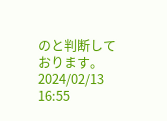のと判断しております。2024/02/13 16:55